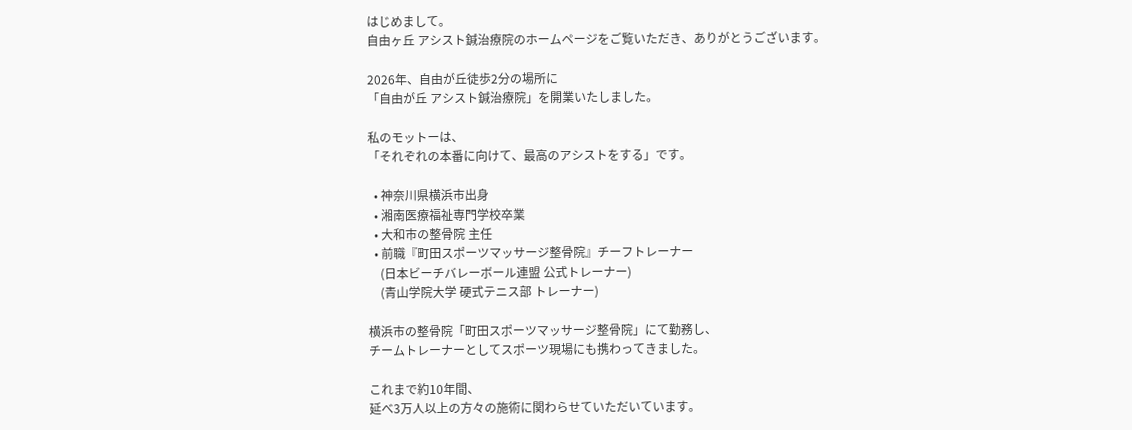はじめまして。
自由ヶ丘 アシスト鍼治療院のホームページをご覧いただき、ありがとうございます。

2026年、自由が丘徒歩2分の場所に
「自由が丘 アシスト鍼治療院」を開業いたしました。

私のモットーは、
「それぞれの本番に向けて、最高のアシストをする」です。

  • 神奈川県横浜市出身
  • 湘南医療福祉専門学校卒業
  • 大和市の整骨院 主任
  • 前職『町田スポーツマッサージ整骨院』チーフトレーナー
    (日本ビーチバレーボール連盟 公式トレーナー)
    (青山学院大学 硬式テニス部 トレーナー)

横浜市の整骨院「町田スポーツマッサージ整骨院」にて勤務し、
チームトレーナーとしてスポーツ現場にも携わってきました。

これまで約10年間、
延べ3万人以上の方々の施術に関わらせていただいています。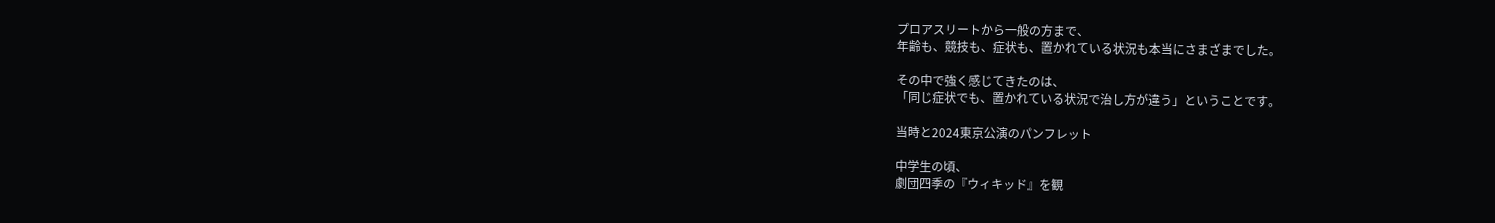プロアスリートから一般の方まで、
年齢も、競技も、症状も、置かれている状況も本当にさまざまでした。

その中で強く感じてきたのは、
「同じ症状でも、置かれている状況で治し方が違う」ということです。

当時と2024東京公演のパンフレット

中学生の頃、
劇団四季の『ウィキッド』を観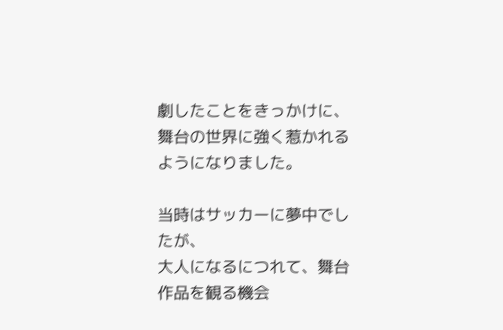劇したことをきっかけに、舞台の世界に強く惹かれるようになりました。

当時はサッカーに夢中でしたが、
大人になるにつれて、舞台作品を観る機会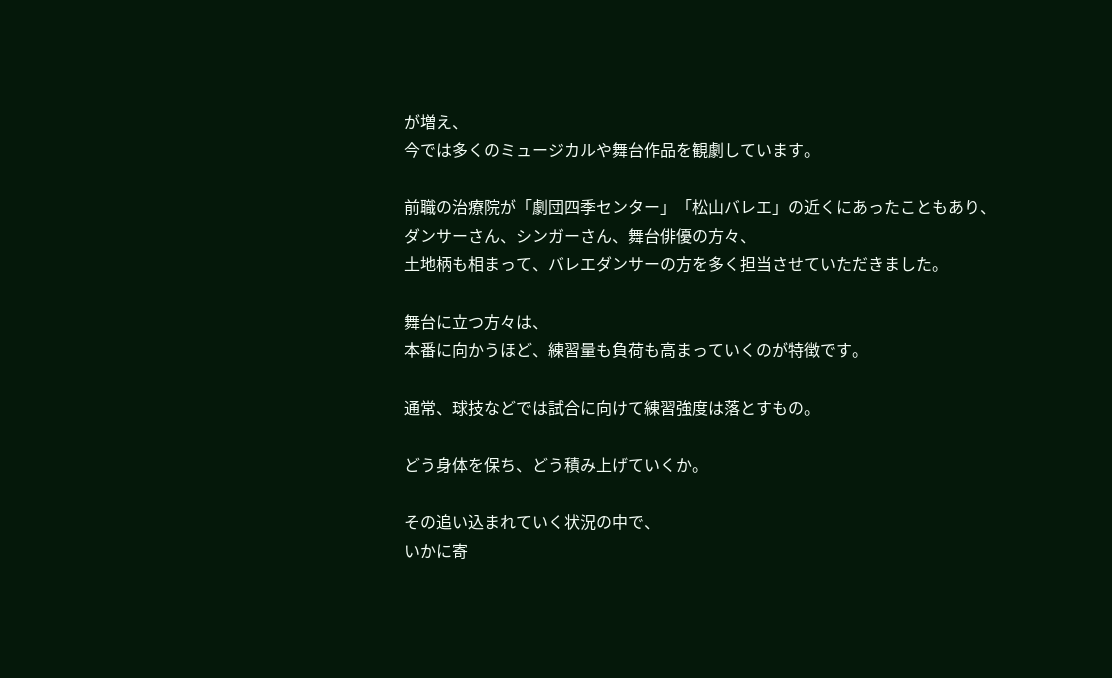が増え、
今では多くのミュージカルや舞台作品を観劇しています。

前職の治療院が「劇団四季センター」「松山バレエ」の近くにあったこともあり、
ダンサーさん、シンガーさん、舞台俳優の方々、
土地柄も相まって、バレエダンサーの方を多く担当させていただきました。

舞台に立つ方々は、
本番に向かうほど、練習量も負荷も高まっていくのが特徴です。

通常、球技などでは試合に向けて練習強度は落とすもの。

どう身体を保ち、どう積み上げていくか。

その追い込まれていく状況の中で、
いかに寄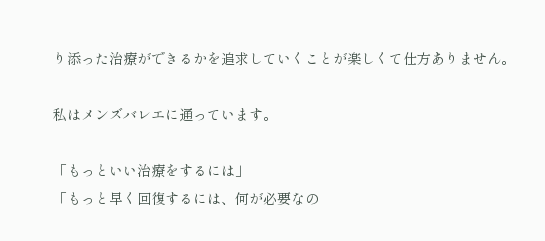り添った治療ができるかを追求していくことが楽しくて仕方ありません。

私はメンズバレエに通っています。

「もっといい治療をするには」
「もっと早く回復するには、何が必要なの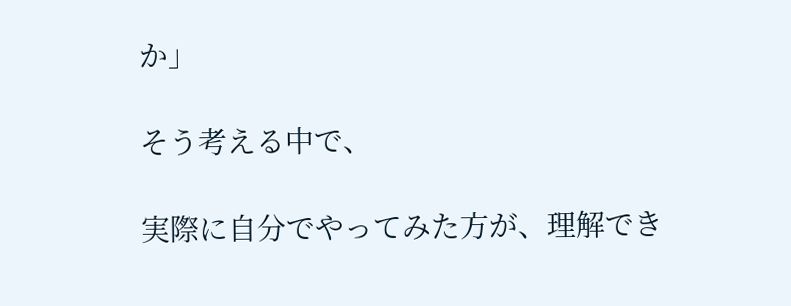か」

そう考える中で、

実際に自分でやってみた方が、理解でき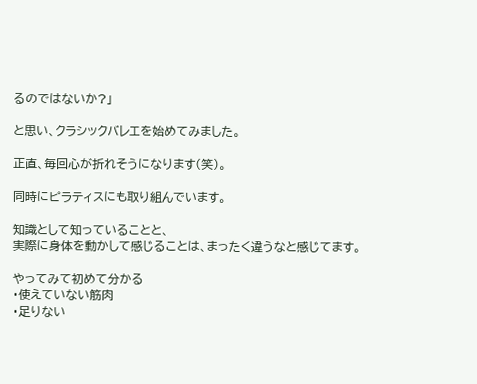るのではないか?」

と思い、クラシックバレエを始めてみました。

正直、毎回心が折れそうになります(笑)。

同時にピラティスにも取り組んでいます。

知識として知っていることと、
実際に身体を動かして感じることは、まったく違うなと感じてます。

やってみて初めて分かる
・使えていない筋肉
・足りない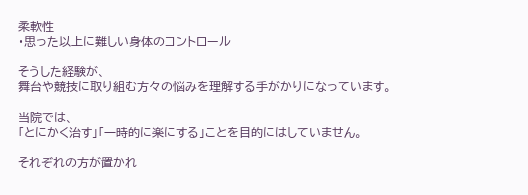柔軟性
・思った以上に難しい身体のコントロール

そうした経験が、
舞台や競技に取り組む方々の悩みを理解する手がかりになっています。

当院では、
「とにかく治す」「一時的に楽にする」ことを目的にはしていません。

それぞれの方が置かれ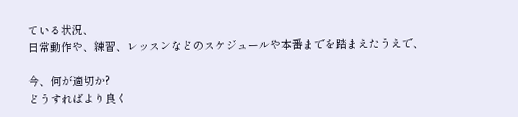ている状況、
日常動作や、練習、レッスンなどのスケジュールや本番までを踏まえたうえで、

今、何が適切か?
どうすればより良く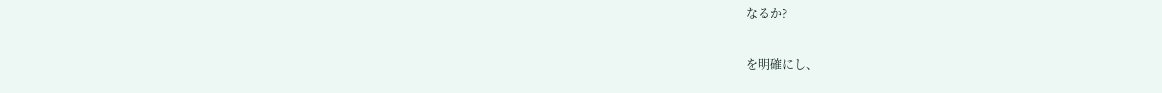なるか?

を明確にし、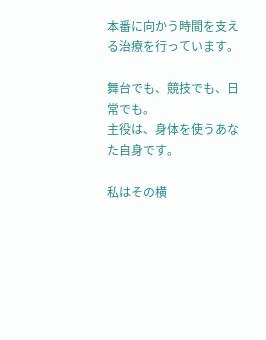本番に向かう時間を支える治療を行っています。

舞台でも、競技でも、日常でも。
主役は、身体を使うあなた自身です。

私はその横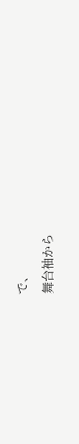で、
舞台袖から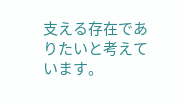支える存在でありたいと考えています。